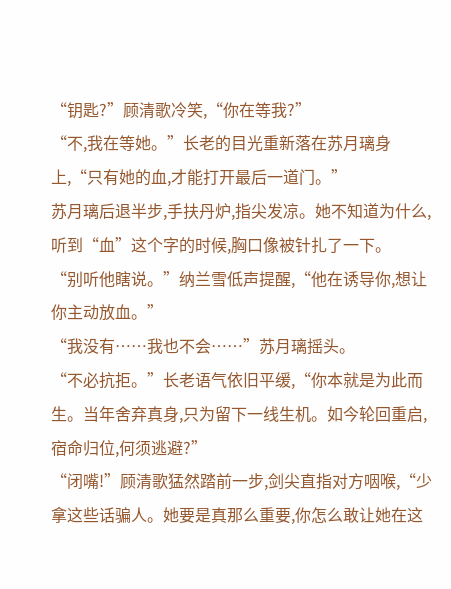“钥匙?”顾清歌冷笑,“你在等我?”
“不,我在等她。”长老的目光重新落在苏月璃身上,“只有她的血,才能打开最后一道门。”
苏月璃后退半步,手扶丹炉,指尖发凉。她不知道为什么,听到“血”这个字的时候,胸口像被针扎了一下。
“别听他瞎说。”纳兰雪低声提醒,“他在诱导你,想让你主动放血。”
“我没有……我也不会……”苏月璃摇头。
“不必抗拒。”长老语气依旧平缓,“你本就是为此而生。当年舍弃真身,只为留下一线生机。如今轮回重启,宿命归位,何须逃避?”
“闭嘴!”顾清歌猛然踏前一步,剑尖直指对方咽喉,“少拿这些话骗人。她要是真那么重要,你怎么敢让她在这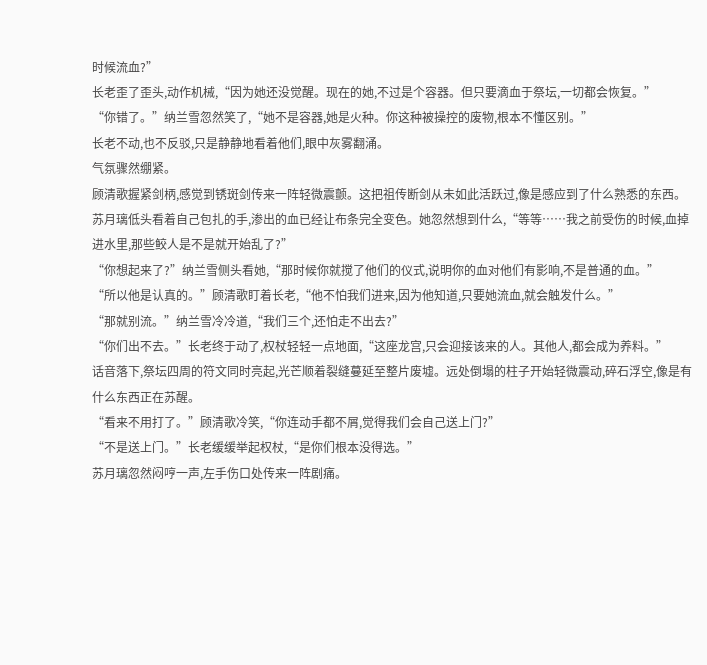时候流血?”
长老歪了歪头,动作机械,“因为她还没觉醒。现在的她,不过是个容器。但只要滴血于祭坛,一切都会恢复。”
“你错了。”纳兰雪忽然笑了,“她不是容器,她是火种。你这种被操控的废物,根本不懂区别。”
长老不动,也不反驳,只是静静地看着他们,眼中灰雾翻涌。
气氛骤然绷紧。
顾清歌握紧剑柄,感觉到锈斑剑传来一阵轻微震颤。这把祖传断剑从未如此活跃过,像是感应到了什么熟悉的东西。
苏月璃低头看着自己包扎的手,渗出的血已经让布条完全变色。她忽然想到什么,“等等……我之前受伤的时候,血掉进水里,那些鲛人是不是就开始乱了?”
“你想起来了?”纳兰雪侧头看她,“那时候你就搅了他们的仪式,说明你的血对他们有影响,不是普通的血。”
“所以他是认真的。”顾清歌盯着长老,“他不怕我们进来,因为他知道,只要她流血,就会触发什么。”
“那就别流。”纳兰雪冷冷道,“我们三个,还怕走不出去?”
“你们出不去。”长老终于动了,权杖轻轻一点地面,“这座龙宫,只会迎接该来的人。其他人,都会成为养料。”
话音落下,祭坛四周的符文同时亮起,光芒顺着裂缝蔓延至整片废墟。远处倒塌的柱子开始轻微震动,碎石浮空,像是有什么东西正在苏醒。
“看来不用打了。”顾清歌冷笑,“你连动手都不屑,觉得我们会自己送上门?”
“不是送上门。”长老缓缓举起权杖,“是你们根本没得选。”
苏月璃忽然闷哼一声,左手伤口处传来一阵剧痛。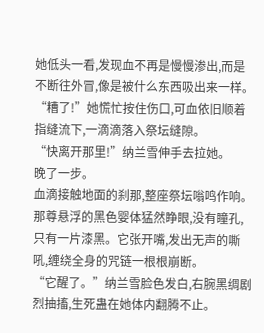她低头一看,发现血不再是慢慢渗出,而是不断往外冒,像是被什么东西吸出来一样。
“糟了!”她慌忙按住伤口,可血依旧顺着指缝流下,一滴滴落入祭坛缝隙。
“快离开那里!”纳兰雪伸手去拉她。
晚了一步。
血滴接触地面的刹那,整座祭坛嗡鸣作响。那尊悬浮的黑色婴体猛然睁眼,没有瞳孔,只有一片漆黑。它张开嘴,发出无声的嘶吼,缠绕全身的咒链一根根崩断。
“它醒了。”纳兰雪脸色发白,右腕黑绸剧烈抽搐,生死蛊在她体内翻腾不止。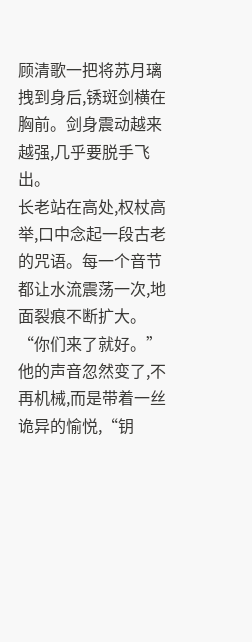顾清歌一把将苏月璃拽到身后,锈斑剑横在胸前。剑身震动越来越强,几乎要脱手飞出。
长老站在高处,权杖高举,口中念起一段古老的咒语。每一个音节都让水流震荡一次,地面裂痕不断扩大。
“你们来了就好。”他的声音忽然变了,不再机械,而是带着一丝诡异的愉悦,“钥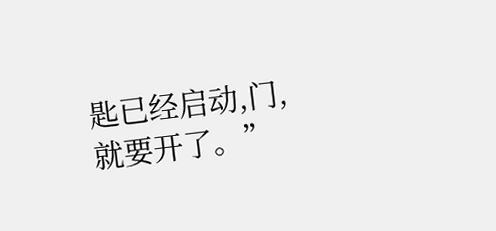匙已经启动,门,就要开了。”